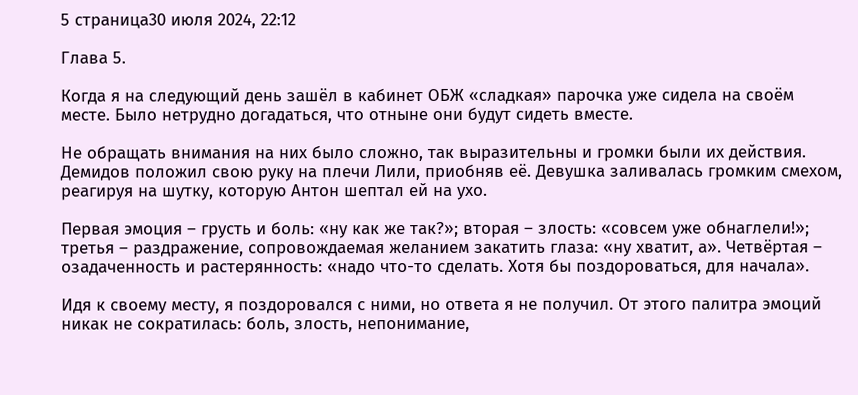5 страница30 июля 2024, 22:12

Глава 5.

Когда я на следующий день зашёл в кабинет ОБЖ «сладкая» парочка уже сидела на своём месте. Было нетрудно догадаться, что отныне они будут сидеть вместе.

Не обращать внимания на них было сложно, так выразительны и громки были их действия. Демидов положил свою руку на плечи Лили, приобняв её. Девушка заливалась громким смехом, реагируя на шутку, которую Антон шептал ей на ухо.

Первая эмоция – грусть и боль: «ну как же так?»; вторая – злость: «совсем уже обнаглели!»; третья – раздражение, сопровождаемая желанием закатить глаза: «ну хватит, а». Четвёртая – озадаченность и растерянность: «надо что-то сделать. Хотя бы поздороваться, для начала».

Идя к своему месту, я поздоровался с ними, но ответа я не получил. От этого палитра эмоций никак не сократилась: боль, злость, непонимание,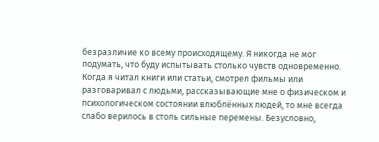безразличие ко всему происходящему. Я никогда не мог подумать, что буду испытывать столько чувств одновременно. Когда я читал книги или статьи, смотрел фильмы или разговаривал с людьми, рассказывающие мне о физическом и психологическом состоянии влюблённых людей, то мне всегда слабо верилось в столь сильные перемены. Безусловно,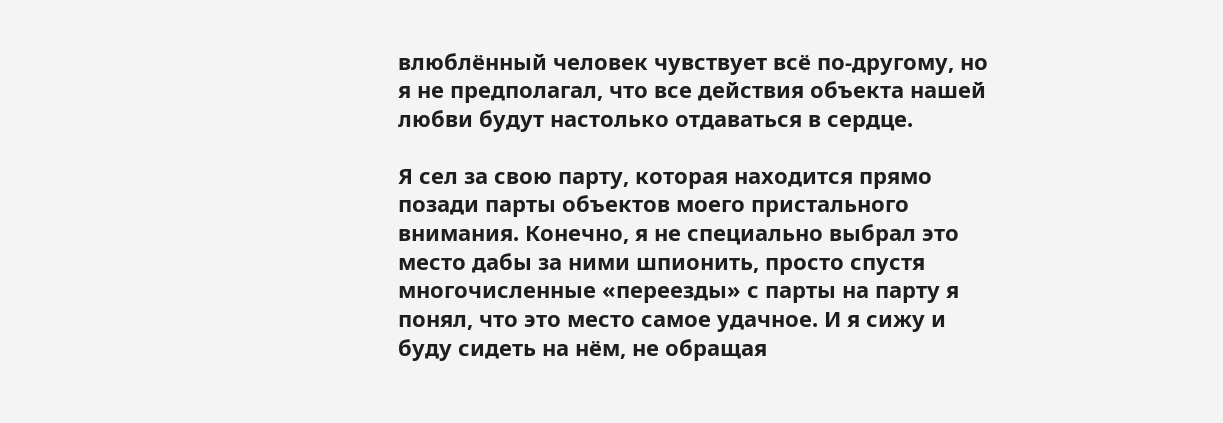влюблённый человек чувствует всё по-другому, но я не предполагал, что все действия объекта нашей любви будут настолько отдаваться в сердце.

Я сел за свою парту, которая находится прямо позади парты объектов моего пристального внимания. Конечно, я не специально выбрал это место дабы за ними шпионить, просто спустя многочисленные «переезды» с парты на парту я понял, что это место самое удачное. И я сижу и буду сидеть на нём, не обращая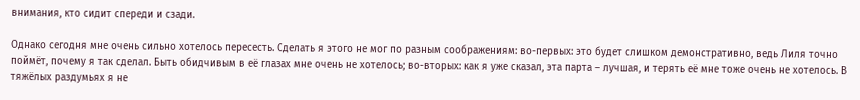внимания, кто сидит спереди и сзади.

Однако сегодня мне очень сильно хотелось пересесть. Сделать я этого не мог по разным соображениям: во-первых: это будет слишком демонстративно, ведь Лиля точно поймёт, почему я так сделал. Быть обидчивым в её глазах мне очень не хотелось; во-вторых: как я уже сказал, эта парта – лучшая, и терять её мне тоже очень не хотелось. В тяжёлых раздумьях я не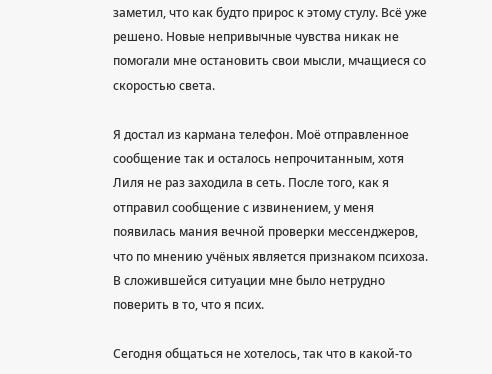заметил, что как будто прирос к этому стулу. Всё уже решено. Новые непривычные чувства никак не помогали мне остановить свои мысли, мчащиеся со скоростью света.

Я достал из кармана телефон. Моё отправленное сообщение так и осталось непрочитанным, хотя Лиля не раз заходила в сеть. После того, как я отправил сообщение с извинением, у меня появилась мания вечной проверки мессенджеров, что по мнению учёных является признаком психоза. В сложившейся ситуации мне было нетрудно поверить в то, что я псих.

Сегодня общаться не хотелось, так что в какой-то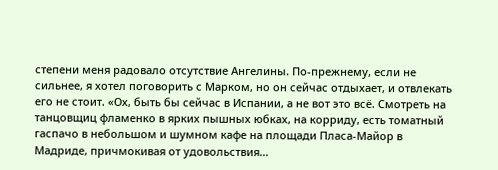степени меня радовало отсутствие Ангелины. По-прежнему, если не сильнее, я хотел поговорить с Марком, но он сейчас отдыхает, и отвлекать его не стоит. «Ох, быть бы сейчас в Испании, а не вот это всё. Смотреть на танцовщиц фламенко в ярких пышных юбках, на корриду, есть томатный гаспачо в небольшом и шумном кафе на площади Пласа-Майор в Мадриде, причмокивая от удовольствия...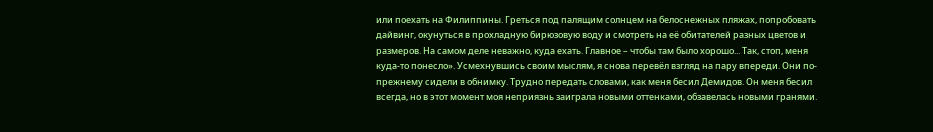или поехать на Филиппины. Греться под палящим солнцем на белоснежных пляжах, попробовать дайвинг, окунуться в прохладную бирюзовую воду и смотреть на её обитателей разных цветов и размеров. На самом деле неважно, куда ехать. Главное – чтобы там было хорошо... Так, стоп, меня куда-то понесло». Усмехнувшись своим мыслям, я снова перевёл взгляд на пару впереди. Они по-прежнему сидели в обнимку. Трудно передать словами, как меня бесил Демидов. Он меня бесил всегда, но в этот момент моя неприязнь заиграла новыми оттенками, обзавелась новыми гранями.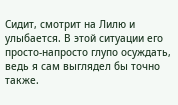Сидит, смотрит на Лилю и улыбается. В этой ситуации его просто-напросто глупо осуждать, ведь я сам выглядел бы точно также.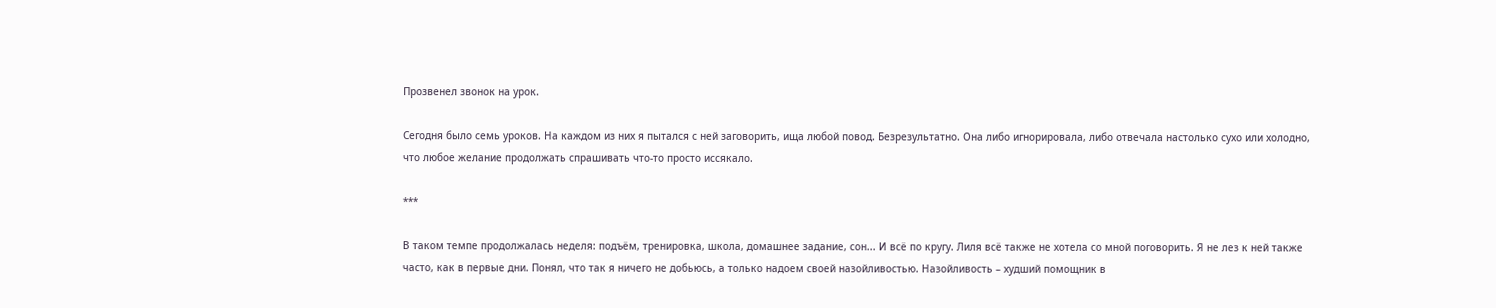Прозвенел звонок на урок.

Сегодня было семь уроков. На каждом из них я пытался с ней заговорить, ища любой повод. Безрезультатно. Она либо игнорировала, либо отвечала настолько сухо или холодно, что любое желание продолжать спрашивать что-то просто иссякало.

***

В таком темпе продолжалась неделя: подъём, тренировка, школа, домашнее задание, сон... И всё по кругу. Лиля всё также не хотела со мной поговорить. Я не лез к ней также часто, как в первые дни. Понял, что так я ничего не добьюсь, а только надоем своей назойливостью. Назойливость – худший помощник в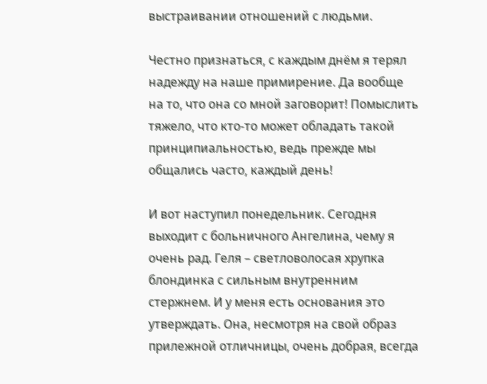выстраивании отношений с людьми.

Честно признаться, с каждым днём я терял надежду на наше примирение. Да вообще на то, что она со мной заговорит! Помыслить тяжело, что кто-то может обладать такой принципиальностью, ведь прежде мы общались часто, каждый день!

И вот наступил понедельник. Сегодня выходит с больничного Ангелина, чему я очень рад. Геля – светловолосая хрупка блондинка с сильным внутренним стержнем. И у меня есть основания это утверждать. Она, несмотря на свой образ прилежной отличницы, очень добрая, всегда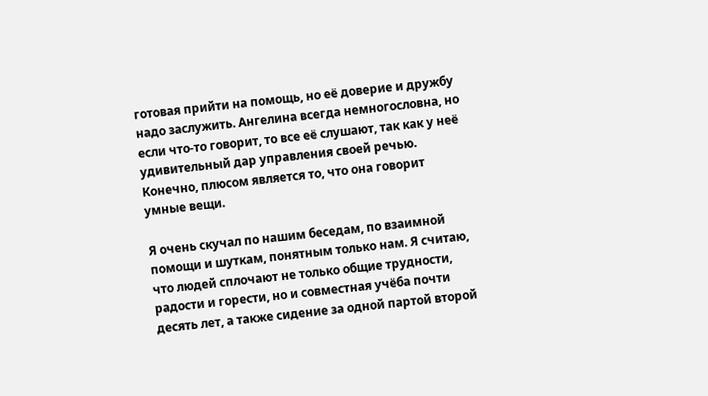готовая прийти на помощь, но её доверие и дружбу надо заслужить. Ангелина всегда немногословна, но если что-то говорит, то все её слушают, так как у неё удивительный дар управления своей речью. Конечно, плюсом является то, что она говорит умные вещи.

Я очень скучал по нашим беседам, по взаимной помощи и шуткам, понятным только нам. Я считаю, что людей сплочают не только общие трудности, радости и горести, но и совместная учёба почти десять лет, а также сидение за одной партой второй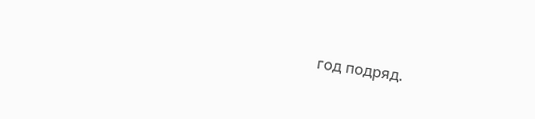год подряд.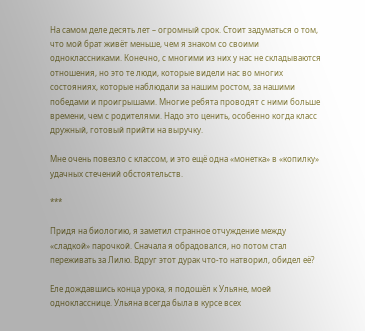На самом деле десять лет – огромный срок. Стоит задуматься о том, что мой брат живёт меньше, чем я знаком со своими одноклассниками. Конечно, с многими из них у нас не складываются отношения, но это те люди, которые видели нас во многих состояниях, которые наблюдали за нашим ростом, за нашими победами и проигрышами. Многие ребята проводят с ними больше времени, чем с родителями. Надо это ценить, особенно когда класс дружный, готовый прийти на выручку.

Мне очень повезло с классом, и это ещё одна «монетка» в «копилку» удачных стечений обстоятельств.

***

Придя на биологию, я заметил странное отчуждение между «сладкой» парочкой. Сначала я обрадовался, но потом стал переживать за Лилю. Вдруг этот дурак что-то натворил, обидел её?

Еле дождавшись конца урока, я подошёл к Ульяне, моей однокласснице. Ульяна всегда была в курсе всех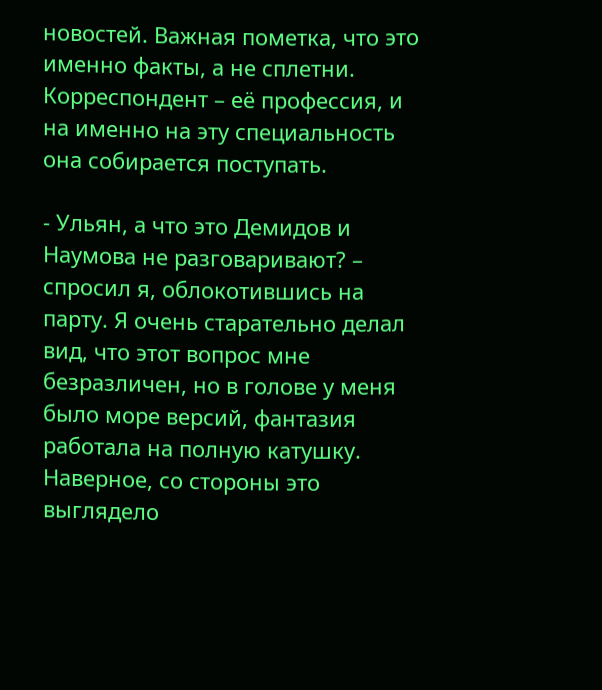новостей. Важная пометка, что это именно факты, а не сплетни. Корреспондент – её профессия, и на именно на эту специальность она собирается поступать.

- Ульян, а что это Демидов и Наумова не разговаривают? – спросил я, облокотившись на парту. Я очень старательно делал вид, что этот вопрос мне безразличен, но в голове у меня было море версий, фантазия работала на полную катушку. Наверное, со стороны это выглядело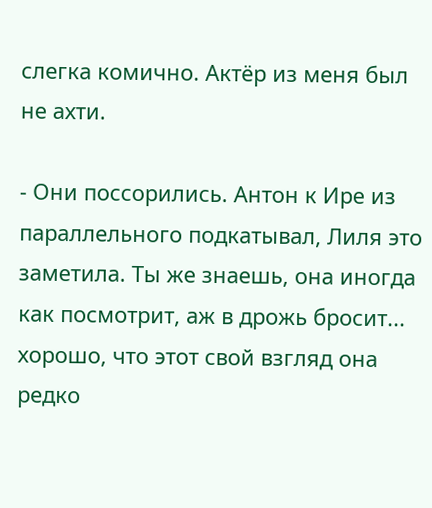слегка комично. Актёр из меня был не ахти.

- Они поссорились. Антон к Ире из параллельного подкатывал, Лиля это заметила. Ты же знаешь, она иногда как посмотрит, аж в дрожь бросит... хорошо, что этот свой взгляд она редко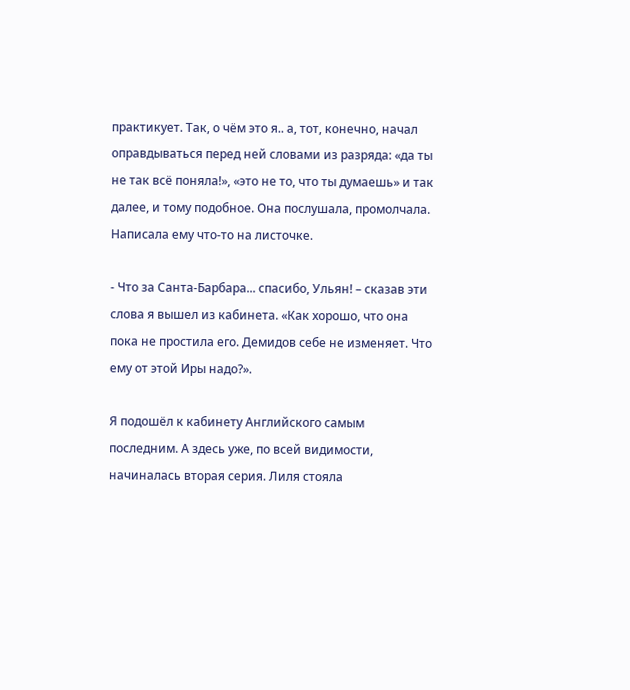практикует. Так, о чём это я.. а, тот, конечно, начал оправдываться перед ней словами из разряда: «да ты не так всё поняла!», «это не то, что ты думаешь» и так далее, и тому подобное. Она послушала, промолчала. Написала ему что-то на листочке.

- Что за Санта-Барбара... спасибо, Ульян! – сказав эти слова я вышел из кабинета. «Как хорошо, что она пока не простила его. Демидов себе не изменяет. Что ему от этой Иры надо?».

Я подошёл к кабинету Английского самым последним. А здесь уже, по всей видимости, начиналась вторая серия. Лиля стояла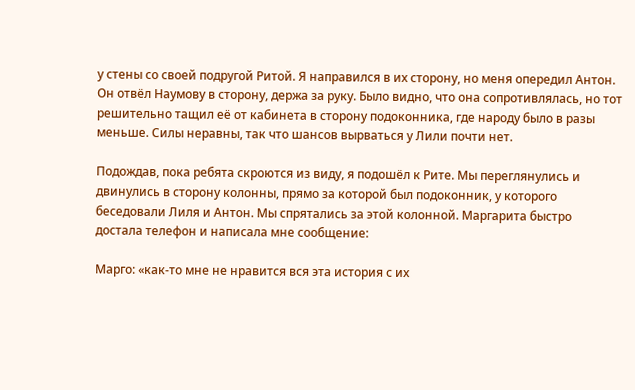у стены со своей подругой Ритой. Я направился в их сторону, но меня опередил Антон. Он отвёл Наумову в сторону, держа за руку. Было видно, что она сопротивлялась, но тот решительно тащил её от кабинета в сторону подоконника, где народу было в разы меньше. Силы неравны, так что шансов вырваться у Лили почти нет.

Подождав, пока ребята скроются из виду, я подошёл к Рите. Мы переглянулись и двинулись в сторону колонны, прямо за которой был подоконник, у которого беседовали Лиля и Антон. Мы спрятались за этой колонной. Маргарита быстро достала телефон и написала мне сообщение:

Марго: «как-то мне не нравится вся эта история с их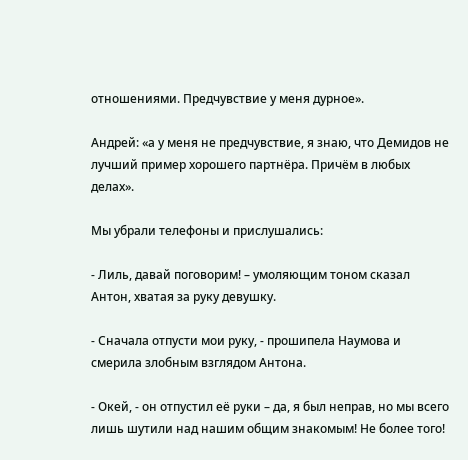отношениями. Предчувствие у меня дурное».

Андрей: «а у меня не предчувствие, я знаю, что Демидов не лучший пример хорошего партнёра. Причём в любых делах».

Мы убрали телефоны и прислушались:

- Лиль, давай поговорим! – умоляющим тоном сказал Антон, хватая за руку девушку.

- Сначала отпусти мои руку, - прошипела Наумова и смерила злобным взглядом Антона.

- Окей, - он отпустил её руки – да, я был неправ, но мы всего лишь шутили над нашим общим знакомым! Не более того!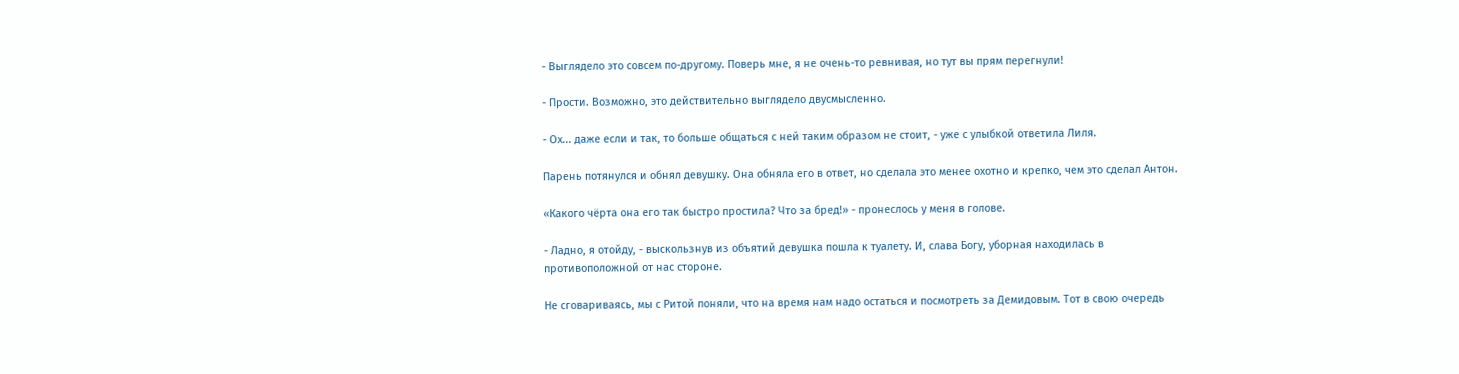- Выглядело это совсем по-другому. Поверь мне, я не очень-то ревнивая, но тут вы прям перегнули!

- Прости. Возможно, это действительно выглядело двусмысленно.

- Ох... даже если и так, то больше общаться с ней таким образом не стоит, - уже с улыбкой ответила Лиля.

Парень потянулся и обнял девушку. Она обняла его в ответ, но сделала это менее охотно и крепко, чем это сделал Антон.

«Какого чёрта она его так быстро простила? Что за бред!» - пронеслось у меня в голове.

- Ладно, я отойду, - выскользнув из объятий девушка пошла к туалету. И, слава Богу, уборная находилась в противоположной от нас стороне.

Не сговариваясь, мы с Ритой поняли, что на время нам надо остаться и посмотреть за Демидовым. Тот в свою очередь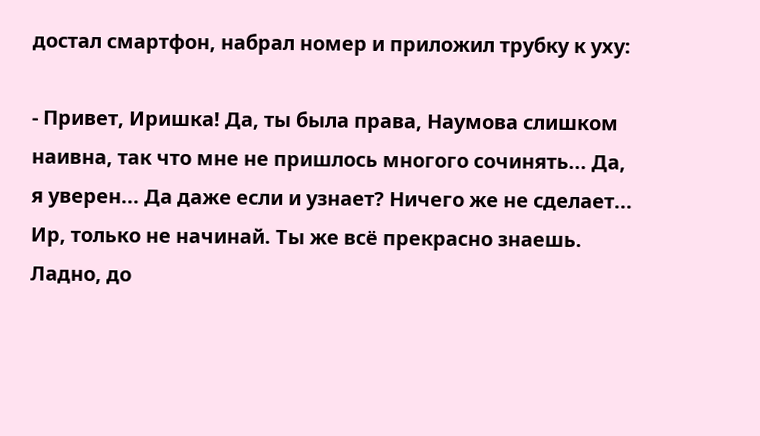достал смартфон, набрал номер и приложил трубку к уху:

- Привет, Иришка! Да, ты была права, Наумова слишком наивна, так что мне не пришлось многого сочинять... Да, я уверен... Да даже если и узнает? Ничего же не сделает... Ир, только не начинай. Ты же всё прекрасно знаешь. Ладно, до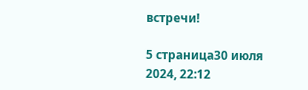встречи!

5 страница30 июля 2024, 22:12